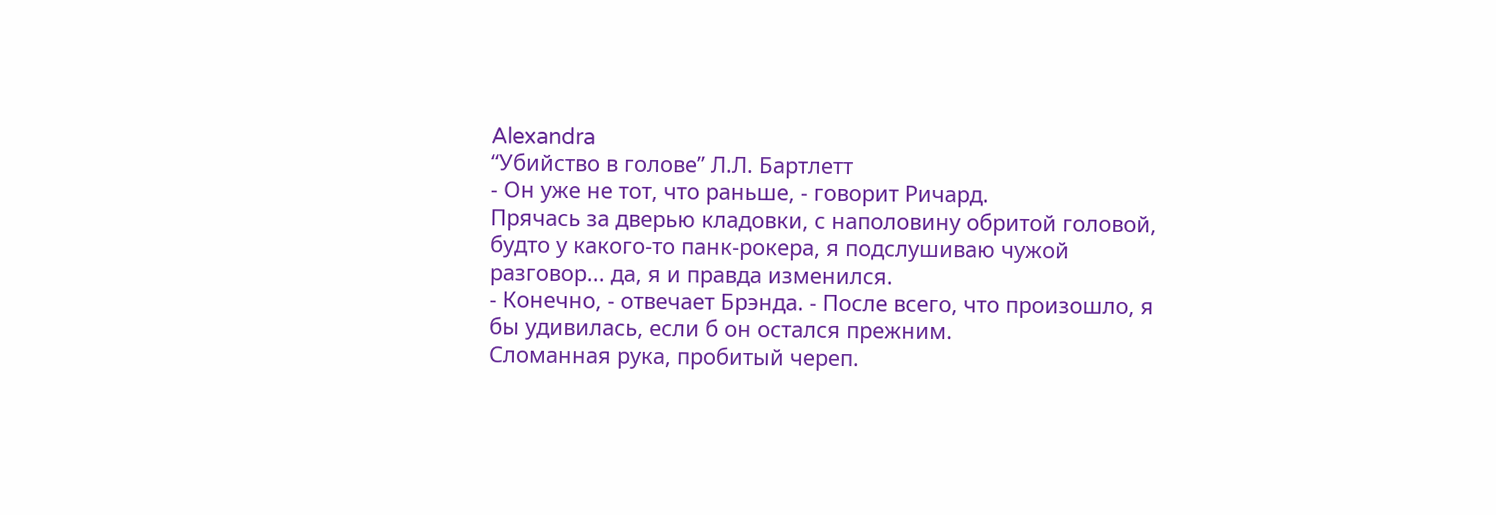Alexandra
“Убийство в голове” Л.Л. Бартлетт
- Он уже не тот, что раньше, - говорит Ричард.
Прячась за дверью кладовки, с наполовину обритой головой, будто у какого-то панк-рокера, я подслушиваю чужой разговор... да, я и правда изменился.
- Конечно, - отвечает Брэнда. - После всего, что произошло, я бы удивилась, если б он остался прежним.
Сломанная рука, пробитый череп.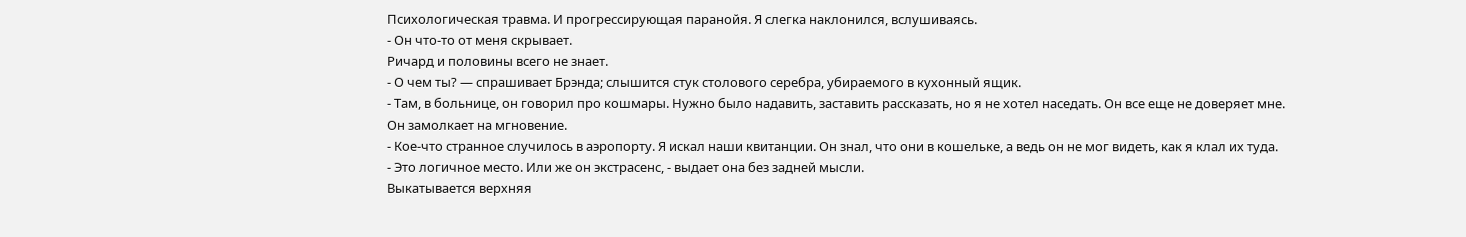Психологическая травма. И прогрессирующая паранойя. Я слегка наклонился, вслушиваясь.
- Он что-то от меня скрывает.
Ричард и половины всего не знает.
- О чем ты? — спрашивает Брэнда; слышится стук столового серебра, убираемого в кухонный ящик.
- Там, в больнице, он говорил про кошмары. Нужно было надавить, заставить рассказать, но я не хотел наседать. Он все еще не доверяет мне.
Он замолкает на мгновение.
- Кое-что странное случилось в аэропорту. Я искал наши квитанции. Он знал, что они в кошельке, а ведь он не мог видеть, как я клал их туда.
- Это логичное место. Или же он экстрасенс, - выдает она без задней мысли.
Выкатывается верхняя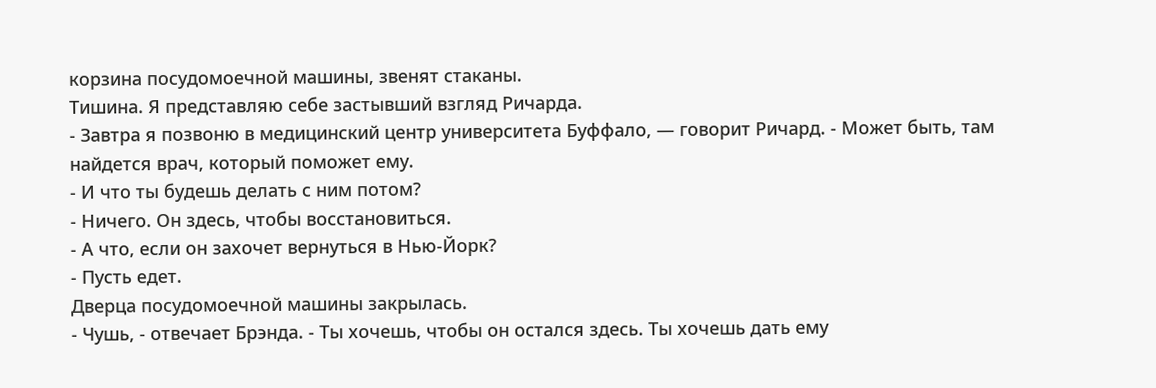корзина посудомоечной машины, звенят стаканы.
Тишина. Я представляю себе застывший взгляд Ричарда.
- Завтра я позвоню в медицинский центр университета Буффало, — говорит Ричард. - Может быть, там найдется врач, который поможет ему.
- И что ты будешь делать с ним потом?
- Ничего. Он здесь, чтобы восстановиться.
- А что, если он захочет вернуться в Нью-Йорк?
- Пусть едет.
Дверца посудомоечной машины закрылась.
- Чушь, - отвечает Брэнда. - Ты хочешь, чтобы он остался здесь. Ты хочешь дать ему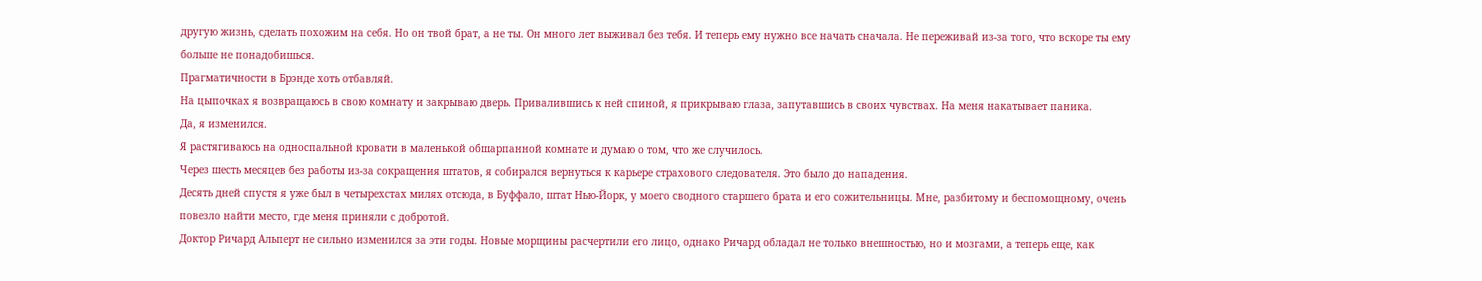другую жизнь, сделать похожим на себя. Но он твой брат, а не ты. Он много лет выживал без тебя. И теперь ему нужно все начать сначала. Не переживай из-за того, что вскоре ты ему больше не понадобишься.
Прагматичности в Брэнде хоть отбавляй.
На цыпочках я возвращаюсь в свою комнату и закрываю дверь. Привалившись к ней спиной, я прикрываю глаза, запутавшись в своих чувствах. На меня накатывает паника.
Да, я изменился.
Я растягиваюсь на односпальной кровати в маленькой обшарпанной комнате и думаю о том, что же случилось.
Через шесть месяцев без работы из-за сокращения штатов, я собирался вернуться к карьере страхового следователя. Это было до нападения.
Десять дней спустя я уже был в четырехстах милях отсюда, в Буффало, штат Нью-Йорк, у моего сводного старшего брата и его сожительницы. Мне, разбитому и беспомощному, очень повезло найти место, где меня приняли с добротой.
Доктор Ричард Альперт не сильно изменился за эти годы. Новые морщины расчертили его лицо, однако Ричард обладал не только внешностью, но и мозгами, а теперь еще, как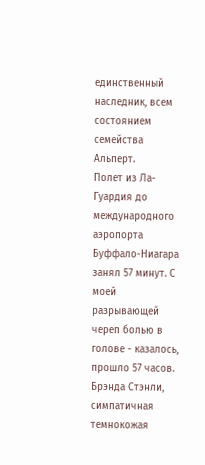единственный наследник, всем состоянием семейства Альперт.
Полет из Ла-Гуардия до международного аэропорта Буффало-Ниагара занял 57 минут. С моей разрывающей череп болью в голове - казалось, прошло 57 часов. Брэнда Стэнли, симпатичная темнокожая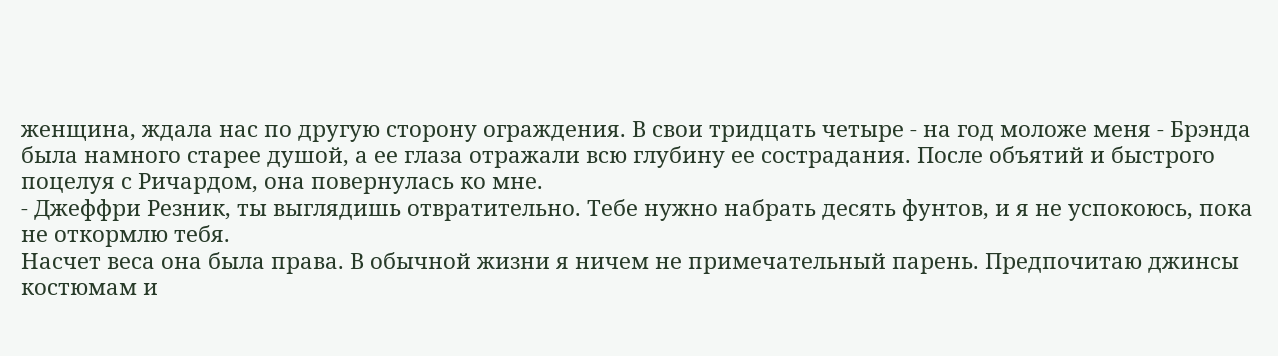женщина, ждала нас по другую сторону ограждения. В свои тридцать четыре - на год моложе меня - Брэнда была намного старее душой, а ее глаза отражали всю глубину ее сострадания. После объятий и быстрого поцелуя с Ричардом, она повернулась ко мне.
- Джеффри Резник, ты выглядишь отвратительно. Тебе нужно набрать десять фунтов, и я не успокоюсь, пока не откормлю тебя.
Насчет веса она была права. В обычной жизни я ничем не примечательный парень. Предпочитаю джинсы костюмам и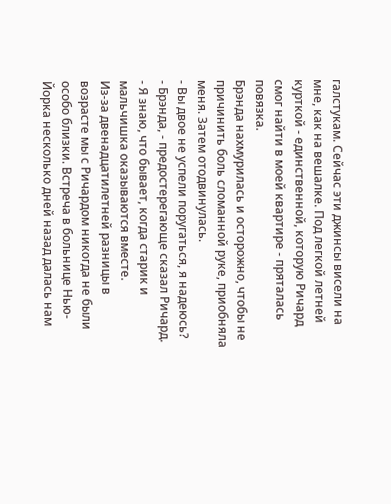галстукам. Сейчас эти джинсы висели на мне, как на вешалке. Под легкой летней курткой - единственной, которую Ричард смог найти в моей квартире - пряталась повязка.
Брэнда нахмурилась и осторожно, чтобы не причинить боль сломанной руке, приобняла меня. Затем отодвинулась.
- Вы двое не успели поругаться, я надеюсь?
- Брэнда, - предостерегающе сказал Ричард.
- Я знаю, что бывает, когда старик и мальчишка оказываются вместе.
Из-за двенадцатилетней разницы в возрасте мы с Ричардом никогда не были особо близки. Встреча в больнице Нью-Йорка несколько дней назад далась нам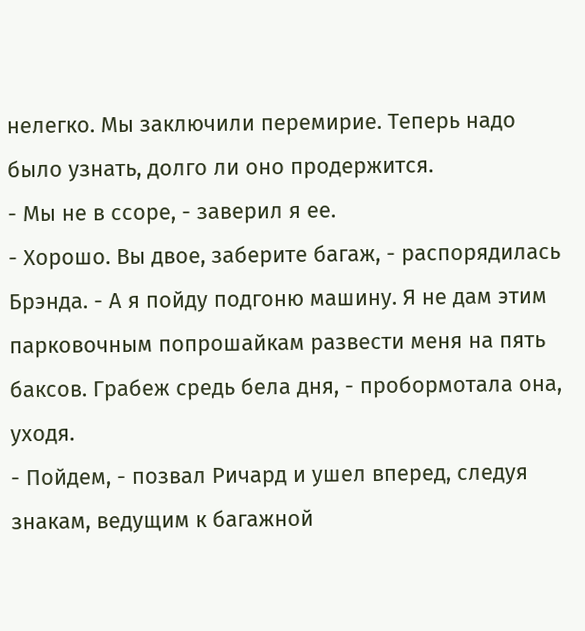нелегко. Мы заключили перемирие. Теперь надо было узнать, долго ли оно продержится.
- Мы не в ссоре, - заверил я ее.
- Хорошо. Вы двое, заберите багаж, - распорядилась Брэнда. - А я пойду подгоню машину. Я не дам этим парковочным попрошайкам развести меня на пять баксов. Грабеж средь бела дня, - пробормотала она, уходя.
- Пойдем, - позвал Ричард и ушел вперед, следуя знакам, ведущим к багажной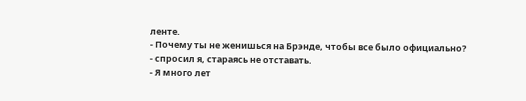ленте.
- Почему ты не женишься на Брэнде, чтобы все было официально? - спросил я, стараясь не отставать.
- Я много лет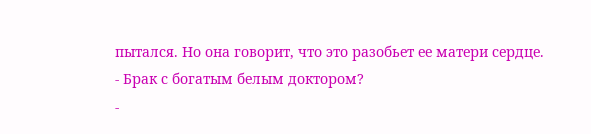пытался. Но она говорит, что это разобьет ее матери сердце.
- Брак с богатым белым доктором?
-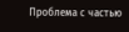Проблема с частью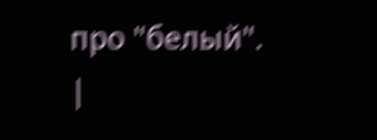про "белый".
|